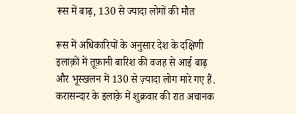रूस में बाढ़, 130 से ज्यादा लोगों की मौत

रूस में अधिकारियों के अनुसार देश के दक्षिणी इलाक़ों में तूफ़ानी बारिश की वजह से आई बाढ़ और भूस्खलन में 130 से ज़्यादा लोग मारे गए हैं.
करासन्दार के इलाक़े में शुक्रवार की रात अचानक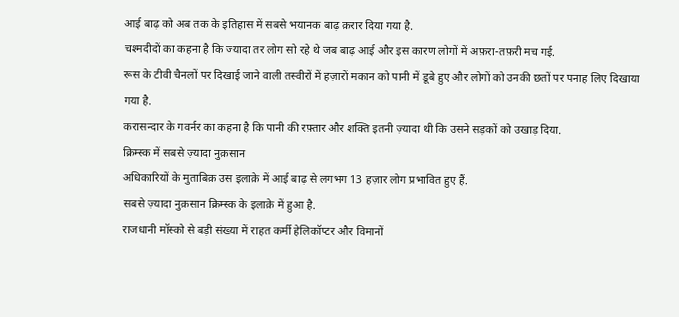आई बाढ़ को अब तक के इतिहास में सबसे भयानक बाढ़ क़रार दिया गया है.
चश्मदीदों का कहना है कि ज्यादा तर लोग सो रहे थे जब बाढ़ आई और इस कारण लोगों में अफ़रा-तफ़री मच गई.
रूस के टीवी चैनलों पर दिखाई जाने वाली तस्वीरों में हज़ारों मकान को पानी में डूबे हुए और लोगों को उनकी छतों पर पनाह लिए दिखाया गया है.
करासन्दार के गवर्नर का कहना है कि पानी की रफ़्तार और शक्ति इतनी ज़्यादा थी कि उसने सड़कों को उखाड़ दिया.
क्रिम्स्क में सबसे ज़्यादा नुक़सान
अधिकारियों के मुताबिक़ उस इलाक़े में आई बाढ़ से लगभग 13 हज़ार लोग प्रभावित हुए हैं.
सबसे ज़्यादा नुक़सान क्रिम्स्क के इलाक़े में हुआ है.
राजधानी मॉस्को से बड़ी संख्या में राहत कर्मी हेलिकॉप्टर और विमानों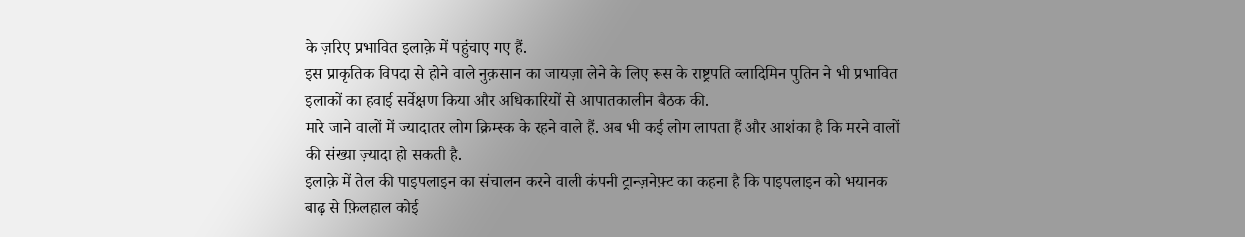के ज़रिए प्रभावित इलाक़े में पहुंचाए गए हैं.
इस प्राकृतिक विपदा से होने वाले नुक़सान का जायज़ा लेने के लिए रूस के राष्ट्रपति व्लादिमिन पुतिन ने भी प्रभावित इलाकों का हवाई सर्वेक्षण किया और अधिकारियों से आपातकालीन बैठक की.
मारे जाने वालों में ज्यादातर लोग क्रिम्स्क के रहने वाले हैं. अब भी कई लोग लापता हैं और आशंका है कि मरने वालों की संख्या ज़्यादा हो सकती है.
इलाक़े में तेल की पाइपलाइन का संचालन करने वाली कंपनी ट्रान्ज़नेफ़्ट का कहना है कि पाइपलाइन को भयानक बाढ़ से फ़िलहाल कोई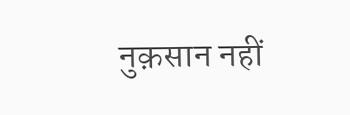नुक़सान नहीं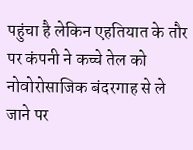पहुंचा है लेकिन एहतियात के तौर पर कंपनी ने कच्चे तेल को नोवोरोसाजिक बंदरगाह से ले जाने पर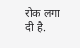रोक लगा दी है.